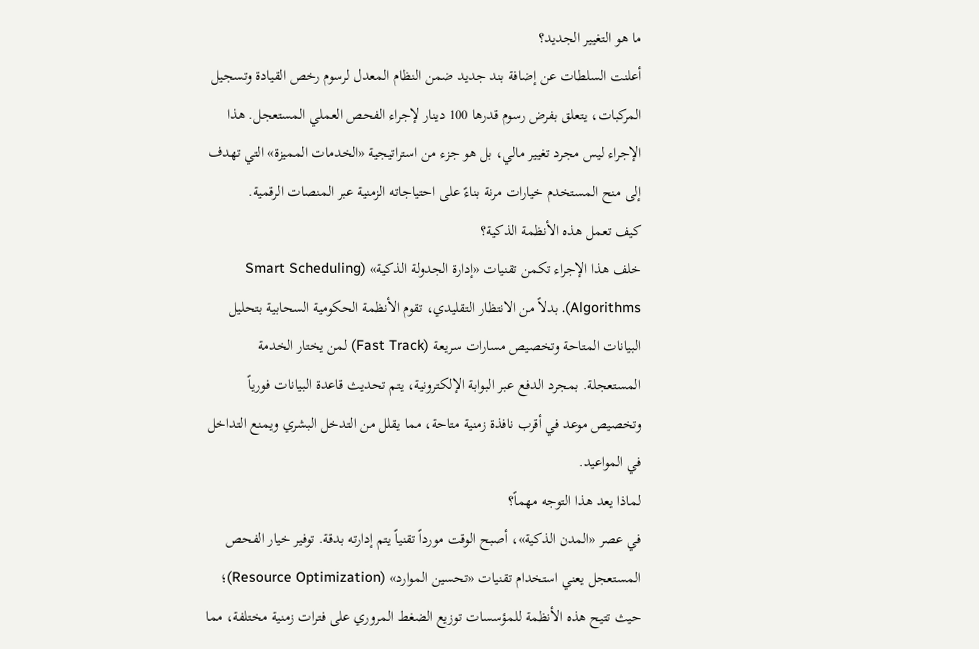ما هو التغيير الجديد؟
أعلنت السلطات عن إضافة بند جديد ضمن النظام المعدل لرسوم رخص القيادة وتسجيل المركبات، يتعلق بفرض رسوم قدرها 100 دينار لإجراء الفحص العملي المستعجل. هذا الإجراء ليس مجرد تغيير مالي، بل هو جزء من استراتيجية «الخدمات المميزة» التي تهدف إلى منح المستخدم خيارات مرنة بناءً على احتياجاته الزمنية عبر المنصات الرقمية.
كيف تعمل هذه الأنظمة الذكية؟
خلف هذا الإجراء تكمن تقنيات «إدارة الجدولة الذكية» (Smart Scheduling Algorithms). بدلاً من الانتظار التقليدي، تقوم الأنظمة الحكومية السحابية بتحليل البيانات المتاحة وتخصيص مسارات سريعة (Fast Track) لمن يختار الخدمة المستعجلة. بمجرد الدفع عبر البوابة الإلكترونية، يتم تحديث قاعدة البيانات فورياً وتخصيص موعد في أقرب نافذة زمنية متاحة، مما يقلل من التدخل البشري ويمنع التداخل في المواعيد.
لماذا يعد هذا التوجه مهماً؟
في عصر «المدن الذكية»، أصبح الوقت مورداً تقنياً يتم إدارته بدقة. توفير خيار الفحص المستعجل يعني استخدام تقنيات «تحسين الموارد» (Resource Optimization)؛ حيث تتيح هذه الأنظمة للمؤسسات توزيع الضغط المروري على فترات زمنية مختلفة، مما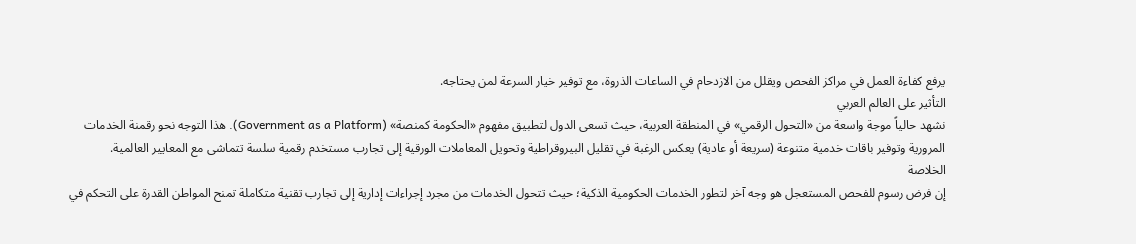يرفع كفاءة العمل في مراكز الفحص ويقلل من الازدحام في الساعات الذروة، مع توفير خيار السرعة لمن يحتاجه.
التأثير على العالم العربي
نشهد حالياً موجة واسعة من «التحول الرقمي» في المنطقة العربية، حيث تسعى الدول لتطبيق مفهوم «الحكومة كمنصة» (Government as a Platform). هذا التوجه نحو رقمنة الخدمات المرورية وتوفير باقات خدمية متنوعة (سريعة أو عادية) يعكس الرغبة في تقليل البيروقراطية وتحويل المعاملات الورقية إلى تجارب مستخدم رقمية سلسة تتماشى مع المعايير العالمية.
الخلاصة
إن فرض رسوم للفحص المستعجل هو وجه آخر لتطور الخدمات الحكومية الذكية؛ حيث تتحول الخدمات من مجرد إجراءات إدارية إلى تجارب تقنية متكاملة تمنح المواطن القدرة على التحكم في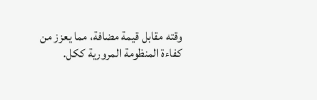وقته مقابل قيمة مضافة، مما يعزز من كفاءة المنظومة المرورية ككل.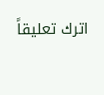اترك تعليقاً